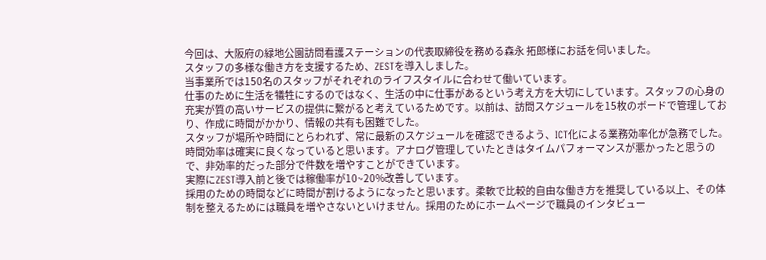今回は、大阪府の緑地公園訪問看護ステーションの代表取締役を務める森永 拓郎様にお話を伺いました。
スタッフの多様な働き方を支援するため、ZESTを導入しました。
当事業所では150名のスタッフがそれぞれのライフスタイルに合わせて働いています。
仕事のために生活を犠牲にするのではなく、生活の中に仕事があるという考え方を大切にしています。スタッフの心身の充実が質の高いサービスの提供に繋がると考えているためです。以前は、訪問スケジュールを15枚のボードで管理しており、作成に時間がかかり、情報の共有も困難でした。
スタッフが場所や時間にとらわれず、常に最新のスケジュールを確認できるよう、ICT化による業務効率化が急務でした。
時間効率は確実に良くなっていると思います。アナログ管理していたときはタイムパフォーマンスが悪かったと思うので、非効率的だった部分で件数を増やすことができています。
実際にZEST導入前と後では稼働率が10~20%改善しています。
採用のための時間などに時間が割けるようになったと思います。柔軟で比較的自由な働き方を推奨している以上、その体制を整えるためには職員を増やさないといけません。採用のためにホームページで職員のインタビュー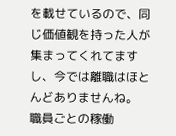を載せているので、同じ価値観を持った人が集まってくれてますし、今では離職はほとんどありませんね。
職員ごとの稼働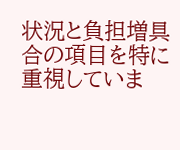状況と負担増具合の項目を特に重視していま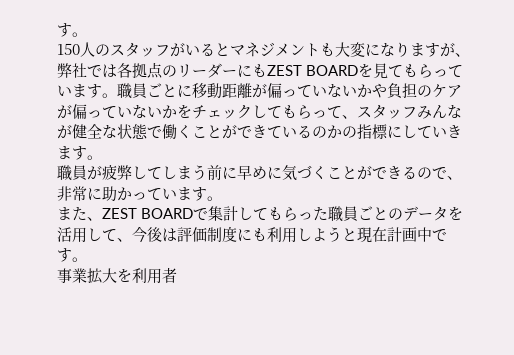す。
150人のスタッフがいるとマネジメントも大変になりますが、弊社では各拠点のリーダーにもZEST BOARDを見てもらっています。職員ごとに移動距離が偏っていないかや負担のケアが偏っていないかをチェックしてもらって、スタッフみんなが健全な状態で働くことができているのかの指標にしていきます。
職員が疲弊してしまう前に早めに気づくことができるので、非常に助かっています。
また、ZEST BOARDで集計してもらった職員ごとのデータを活用して、今後は評価制度にも利用しようと現在計画中です。
事業拡大を利用者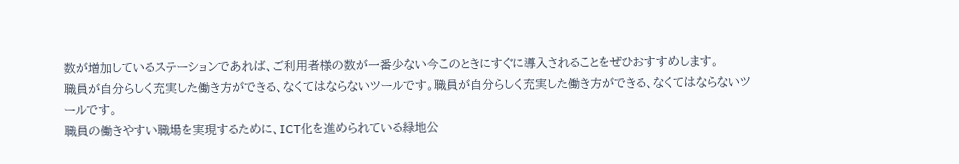数が増加しているステーションであれば、ご利用者様の数が一番少ない今このときにすぐに導入されることをぜひおすすめします。
職員が自分らしく充実した働き方ができる、なくてはならないツールです。職員が自分らしく充実した働き方ができる、なくてはならないツールです。
職員の働きやすい職場を実現するために、ICT化を進められている緑地公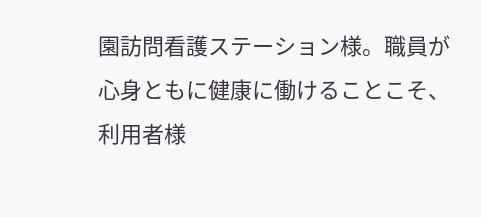園訪問看護ステーション様。職員が心身ともに健康に働けることこそ、利用者様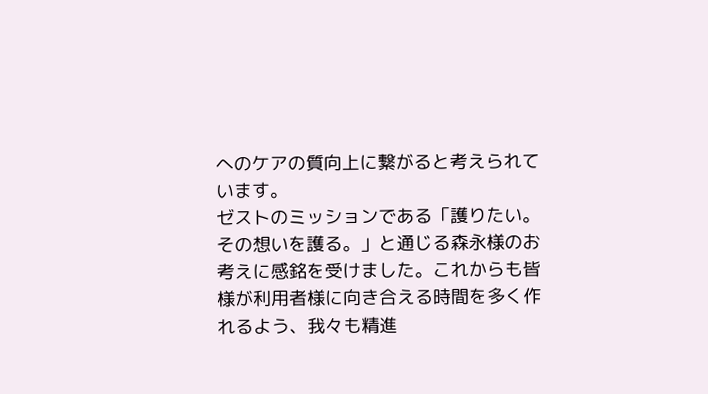へのケアの質向上に繋がると考えられています。
ゼストのミッションである「護りたい。その想いを護る。」と通じる森永様のお考えに感銘を受けました。これからも皆様が利用者様に向き合える時間を多く作れるよう、我々も精進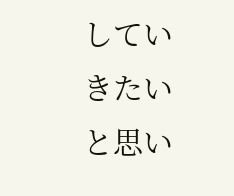していきたいと思い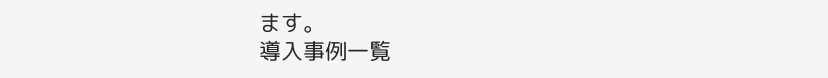ます。
導入事例一覧